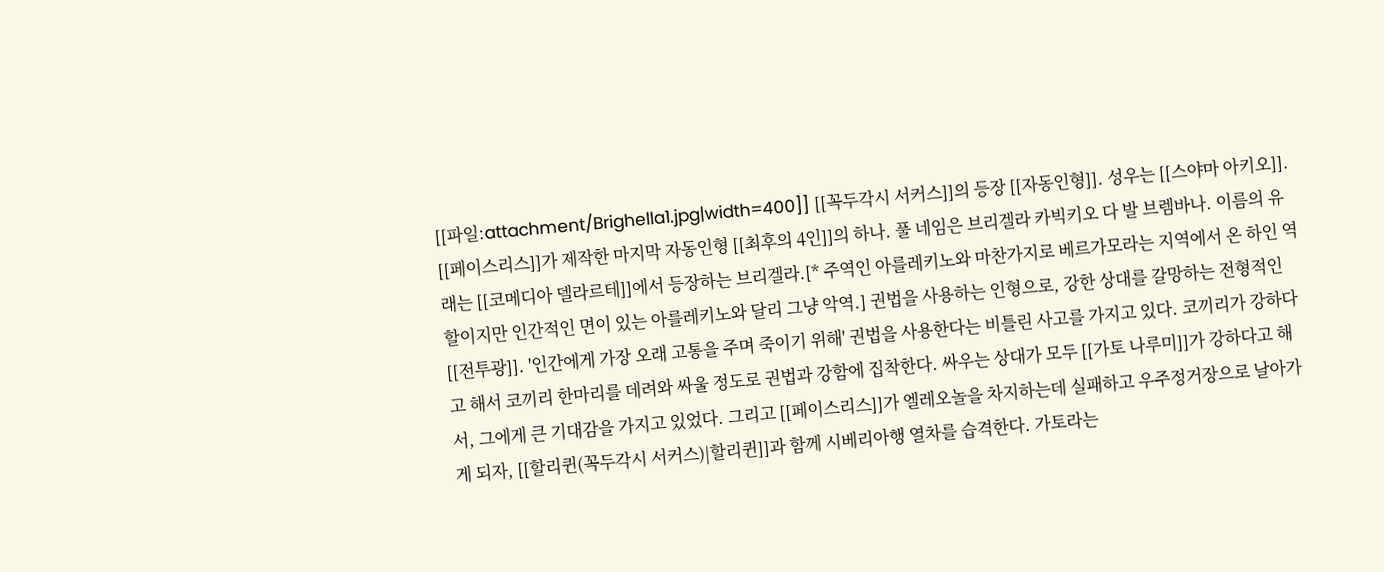[[파일:attachment/Brighella1.jpg|width=400]] [[꼭두각시 서커스]]의 등장 [[자동인형]]. 성우는 [[스야마 아키오]]. [[페이스리스]]가 제작한 마지막 자동인형 [[최후의 4인]]의 하나. 풀 네임은 브리겔라 카빅키오 다 발 브렘바나. 이름의 유래는 [[코메디아 델라르테]]에서 등장하는 브리겔라.[* 주역인 아를레키노와 마찬가지로 베르가모라는 지역에서 온 하인 역할이지만 인간적인 면이 있는 아를레키노와 달리 그냥 악역.] 권법을 사용하는 인형으로, 강한 상대를 갈망하는 전형적인 [[전투광]]. '인간에게 가장 오래 고통을 주며 죽이기 위해' 권법을 사용한다는 비틀린 사고를 가지고 있다. 코끼리가 강하다고 해서 코끼리 한마리를 데려와 싸울 정도로 권법과 강함에 집착한다. 싸우는 상대가 모두 [[가토 나루미]]가 강하다고 해서, 그에게 큰 기대감을 가지고 있었다. 그리고 [[페이스리스]]가 엘레오놀을 차지하는데 실패하고 우주정거장으로 날아가게 되자, [[할리퀸(꼭두각시 서커스)|할리퀸]]과 함께 시베리아행 열차를 습격한다. 가토라는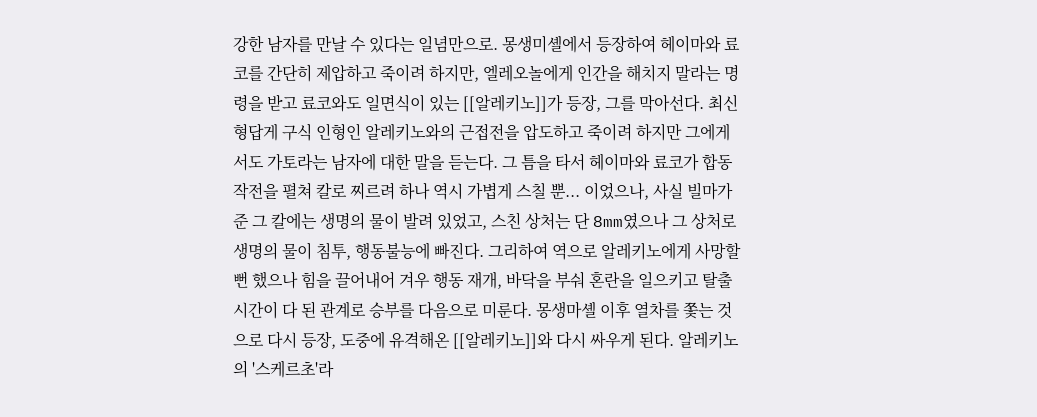강한 남자를 만날 수 있다는 일념만으로. 몽생미셸에서 등장하여 헤이마와 료코를 간단히 제압하고 죽이려 하지만, 엘레오놀에게 인간을 해치지 말라는 명령을 받고 료코와도 일면식이 있는 [[알레키노]]가 등장, 그를 막아선다. 최신형답게 구식 인형인 알레키노와의 근접전을 압도하고 죽이려 하지만 그에게서도 가토라는 남자에 대한 말을 듣는다. 그 틈을 타서 헤이마와 료코가 합동 작전을 펼쳐 칼로 찌르려 하나 역시 가볍게 스칠 뿐... 이었으나, 사실 빌마가 준 그 칼에는 생명의 물이 발려 있었고, 스친 상처는 단 8mm였으나 그 상처로 생명의 물이 침투, 행동불능에 빠진다. 그리하여 역으로 알레키노에게 사망할 뻔 했으나 힘을 끌어내어 겨우 행동 재개, 바닥을 부숴 혼란을 일으키고 탈출 시간이 다 된 관계로 승부를 다음으로 미룬다. 몽생마셸 이후 열차를 쫓는 것으로 다시 등장, 도중에 유격해온 [[알레키노]]와 다시 싸우게 된다. 알레키노의 '스케르초'라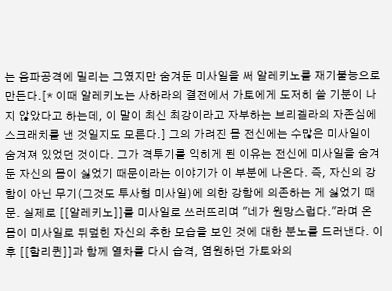는 음파공격에 밀리는 그였지만 숨겨둔 미사일을 써 알레키노를 재기불능으로 만든다.[* 이때 알레키노는 사하라의 결전에서 가토에게 도저히 쓸 기분이 나지 않았다고 하는데, 이 말이 최신 최강이라고 자부하는 브리겔라의 자존심에 스크래치를 낸 것일지도 모른다.] 그의 가려진 몸 전신에는 수많은 미사일이 숨겨져 있었던 것이다. 그가 격투기를 익히게 된 이유는 전신에 미사일을 숨겨 둔 자신의 몸이 싫었기 때문이라는 이야기가 이 부분에 나온다. 즉, 자신의 강함이 아닌 무기(그것도 투사형 미사일)에 의한 강함에 의존하는 게 싫었기 때문. 실제로 [[알레키노]]를 미사일로 쓰러뜨리며 "네가 원망스럽다."라며 온 몸이 미사일로 뒤덮힌 자신의 추한 모습을 보인 것에 대한 분노를 드러낸다. 이후 [[할리퀸]]과 함께 열차를 다시 습격, 염원하던 가토와의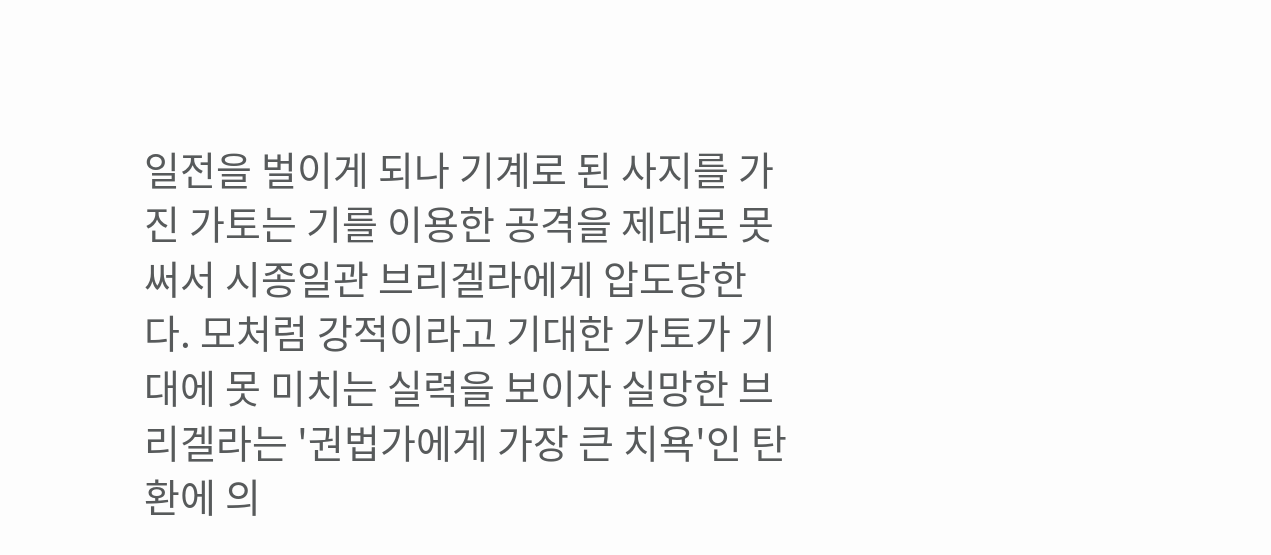일전을 벌이게 되나 기계로 된 사지를 가진 가토는 기를 이용한 공격을 제대로 못 써서 시종일관 브리겔라에게 압도당한다. 모처럼 강적이라고 기대한 가토가 기대에 못 미치는 실력을 보이자 실망한 브리겔라는 '권법가에게 가장 큰 치욕'인 탄환에 의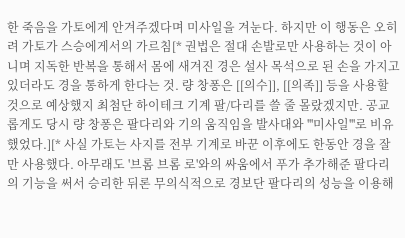한 죽음을 가토에게 안겨주겠다며 미사일을 겨눈다. 하지만 이 행동은 오히려 가토가 스승에게서의 가르침[* 권법은 절대 손발로만 사용하는 것이 아니며 지독한 반복을 통해서 몸에 새겨진 경은 설사 목석으로 된 손을 가지고 있더라도 경을 통하게 한다는 것. 량 창퐁은 [[의수]], [[의족]] 등을 사용할 것으로 예상했지 최첨단 하이테크 기계 팔/다리를 쓸 줄 몰랐겠지만. 공교롭게도 당시 량 창퐁은 팔다리와 기의 움직임을 발사대와 '''미사일'''로 비유했었다.][* 사실 가토는 사지를 전부 기계로 바꾼 이후에도 한동안 경을 잘만 사용했다. 아무래도 '브롬 브롬 로'와의 싸움에서 푸가 추가해준 팔다리의 기능을 써서 승리한 뒤론 무의식적으로 경보단 팔다리의 성능을 이용해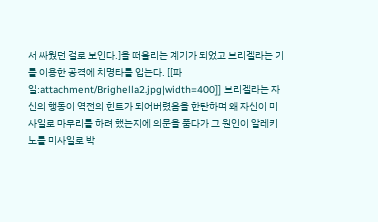서 싸웠던 걸로 보인다.]을 떠올리는 계기가 되었고 브리겔라는 기를 이용한 공격에 치명타를 입는다. [[파일:attachment/Brighella2.jpg|width=400]] 브리겔라는 자신의 행동이 역전의 힌트가 되어버렸음을 한탄하며 왜 자신이 미사일로 마무리를 하려 했는지에 의문을 품다가 그 원인이 알레키노를 미사일로 박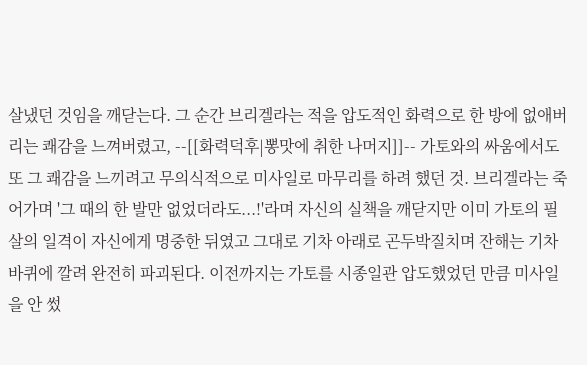살냈던 것임을 깨닫는다. 그 순간 브리겔라는 적을 압도적인 화력으로 한 방에 없애버리는 쾌감을 느껴버렸고, --[[화력덕후|뽕맛에 취한 나머지]]-- 가토와의 싸움에서도 또 그 쾌감을 느끼려고 무의식적으로 미사일로 마무리를 하려 했던 것. 브리겔라는 죽어가며 '그 때의 한 발만 없었더라도...!'라며 자신의 실책을 깨닫지만 이미 가토의 필살의 일격이 자신에게 명중한 뒤였고 그대로 기차 아래로 곤두박질치며 잔해는 기차 바퀴에 깔려 완전히 파괴된다. 이전까지는 가토를 시종일관 압도했었던 만큼 미사일을 안 썼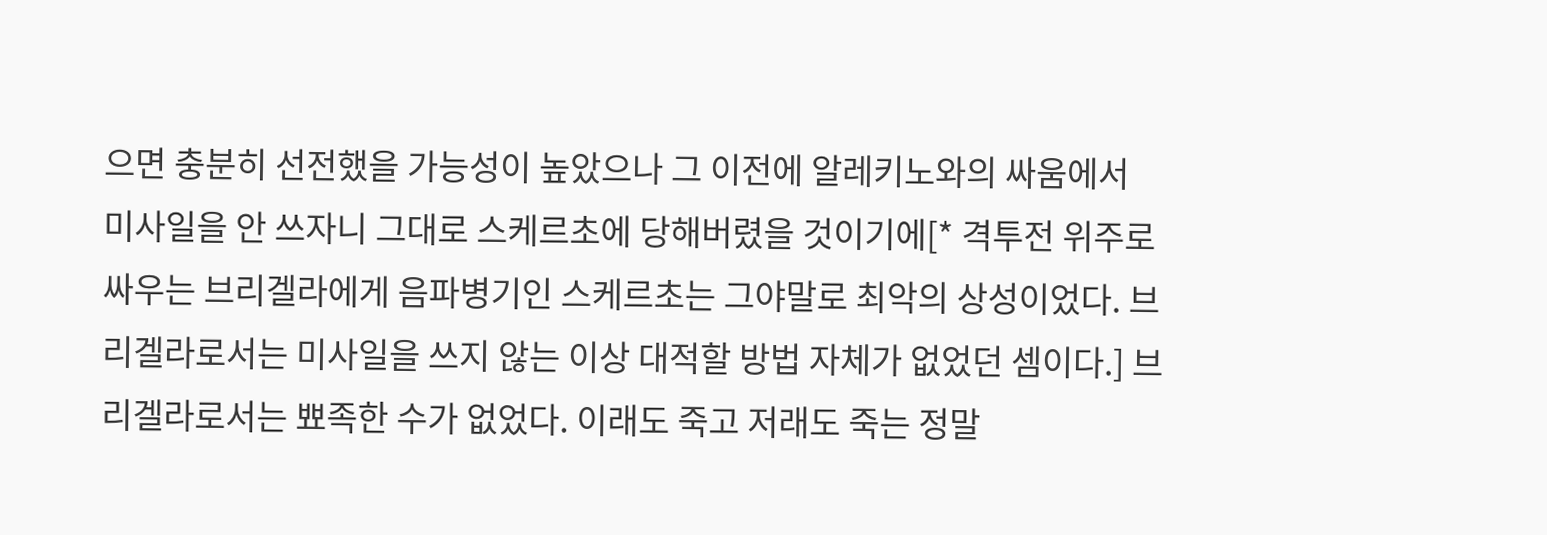으면 충분히 선전했을 가능성이 높았으나 그 이전에 알레키노와의 싸움에서 미사일을 안 쓰자니 그대로 스케르초에 당해버렸을 것이기에[* 격투전 위주로 싸우는 브리겔라에게 음파병기인 스케르초는 그야말로 최악의 상성이었다. 브리겔라로서는 미사일을 쓰지 않는 이상 대적할 방법 자체가 없었던 셈이다.] 브리겔라로서는 뾰족한 수가 없었다. 이래도 죽고 저래도 죽는 정말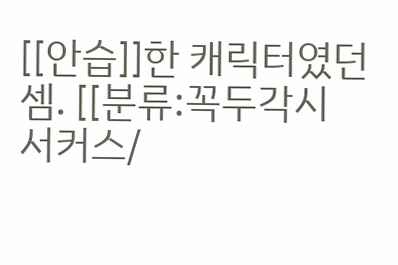[[안습]]한 캐릭터였던 셈. [[분류:꼭두각시 서커스/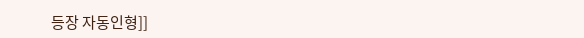등장 자동인형]]